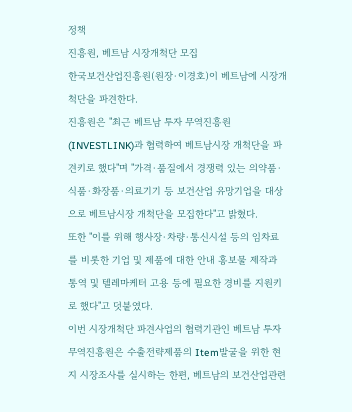정책
진흥원, 베트남 시장개척단 모집
한국보건산업진흥원(원장·이경호)이 베트남에 시장개척단을 파견한다.
진흥원은 "최근 베트남 투자 무역진흥원(INVESTLINK)과 협력하여 베트남시장 개척단을 파견키로 했다"며 "가격·품질에서 경쟁력 있는 의약품·식품·화장품·의료기기 등 보건산업 유망기업을 대상으로 베트남시장 개척단을 모집한다"고 밝혔다.
또한 "이를 위해 행사장·차량·통신시설 등의 임차료를 비롯한 기업 및 제품에 대한 안내 홍보물 제작과 통역 및 텔레마케터 고용 등에 필요한 경비를 지원키로 했다"고 덧붙였다.
이번 시장개척단 파견사업의 협력기관인 베트남 투자무역진흥원은 수출전략제품의 Item발굴을 위한 현지 시장조사를 실시하는 한편, 베트남의 보건산업관련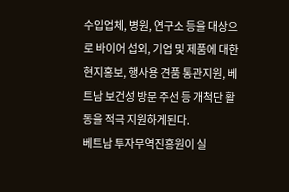수입업체, 병원, 연구소 등을 대상으로 바이어 섭외, 기업 및 제품에 대한 현지홍보, 행사용 견품 통관지원, 베트남 보건성 방문 주선 등 개척단 활동을 적극 지원하게된다.
베트남 투자무역진흥원이 실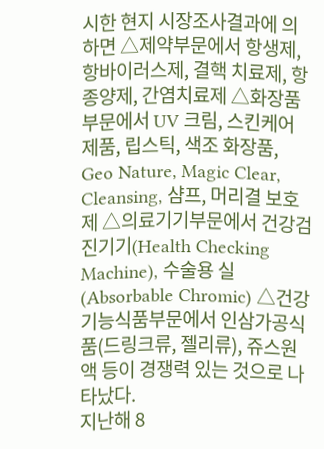시한 현지 시장조사결과에 의하면 △제약부문에서 항생제, 항바이러스제, 결핵 치료제, 항 종양제, 간염치료제 △화장품부문에서 UV 크림, 스킨케어 제품, 립스틱, 색조 화장품, Geo Nature, Magic Clear, Cleansing, 샴프, 머리결 보호제 △의료기기부문에서 건강검진기기(Health Checking Machine), 수술용 실(Absorbable Chromic) △건강기능식품부문에서 인삼가공식품(드링크류, 젤리류), 쥬스원액 등이 경쟁력 있는 것으로 나타났다.
지난해 8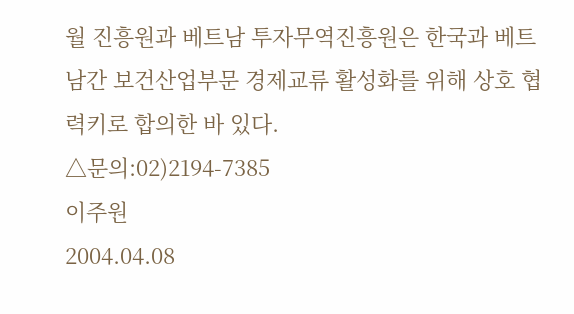월 진흥원과 베트남 투자무역진흥원은 한국과 베트남간 보건산업부문 경제교류 활성화를 위해 상호 협력키로 합의한 바 있다.
△문의:02)2194-7385
이주원
2004.04.08